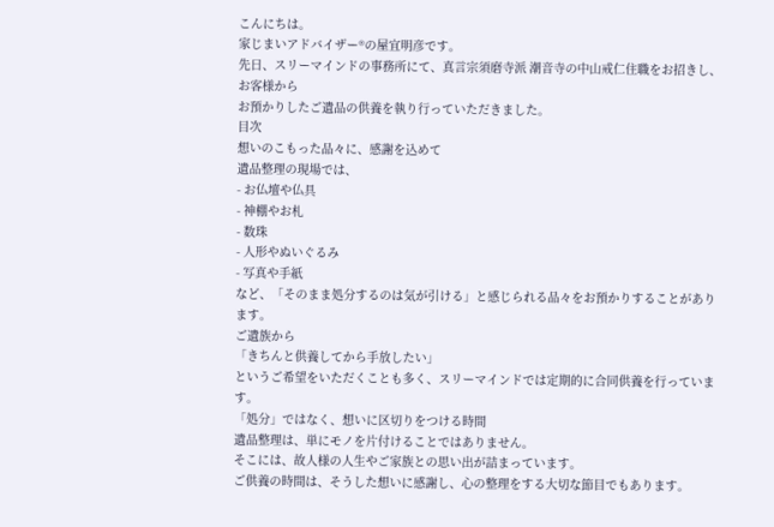こんにちは。
家じまいアドバイザー®の屋宜明彦です。
先日、スリーマインドの事務所にて、真言宗須磨寺派 潮音寺の中山戒仁住職をお招きし、お客様から
お預かりしたご遺品の供養を執り行っていただきました。
目次
想いのこもった品々に、感謝を込めて
遺品整理の現場では、
- お仏壇や仏具
- 神棚やお札
- 数珠
- 人形やぬいぐるみ
- 写真や手紙
など、「そのまま処分するのは気が引ける」と感じられる品々をお預かりすることがあります。
ご遺族から
「きちんと供養してから手放したい」
というご希望をいただくことも多く、スリーマインドでは定期的に合同供養を行っています。
「処分」ではなく、想いに区切りをつける時間
遺品整理は、単にモノを片付けることではありません。
そこには、故人様の人生やご家族との思い出が詰まっています。
ご供養の時間は、そうした想いに感謝し、心の整理をする大切な節目でもあります。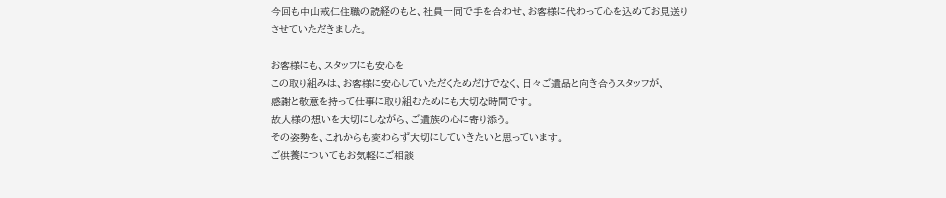今回も中山戒仁住職の読経のもと、社員一同で手を合わせ、お客様に代わって心を込めてお見送り
させていただきました。

お客様にも、スタッフにも安心を
この取り組みは、お客様に安心していただくためだけでなく、日々ご遺品と向き合うスタッフが、
感謝と敬意を持って仕事に取り組むためにも大切な時間です。
故人様の想いを大切にしながら、ご遺族の心に寄り添う。
その姿勢を、これからも変わらず大切にしていきたいと思っています。
ご供養についてもお気軽にご相談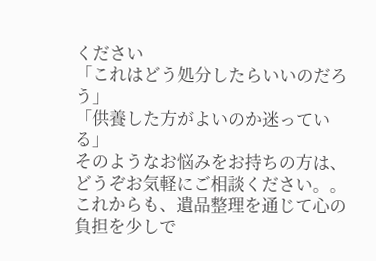ください
「これはどう処分したらいいのだろう」
「供養した方がよいのか迷っている」
そのようなお悩みをお持ちの方は、どうぞお気軽にご相談ください。。
これからも、遺品整理を通じて心の負担を少しで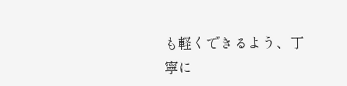も軽くできるよう、丁寧に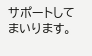サポートしてまいります。